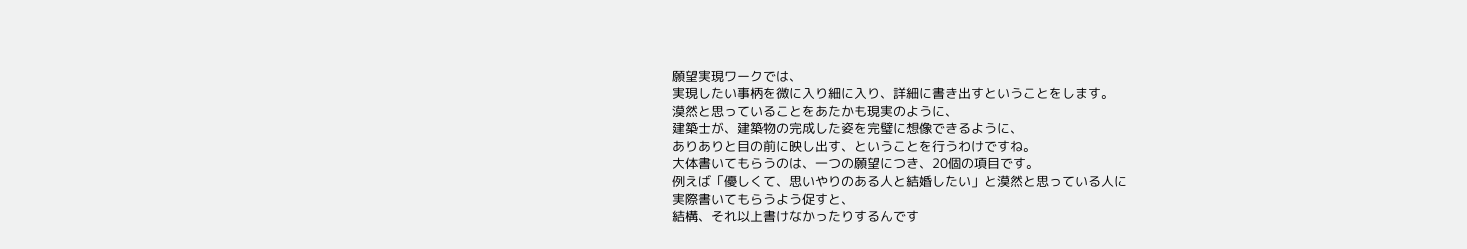願望実現ワークでは、
実現したい事柄を微に入り細に入り、詳細に書き出すということをします。
漠然と思っていることをあたかも現実のように、
建築士が、建築物の完成した姿を完璧に想像できるように、
ありありと目の前に映し出す、ということを行うわけですね。
大体書いてもらうのは、一つの願望につき、20個の項目です。
例えば「優しくて、思いやりのある人と結婚したい」と漠然と思っている人に
実際書いてもらうよう促すと、
結構、それ以上書けなかったりするんです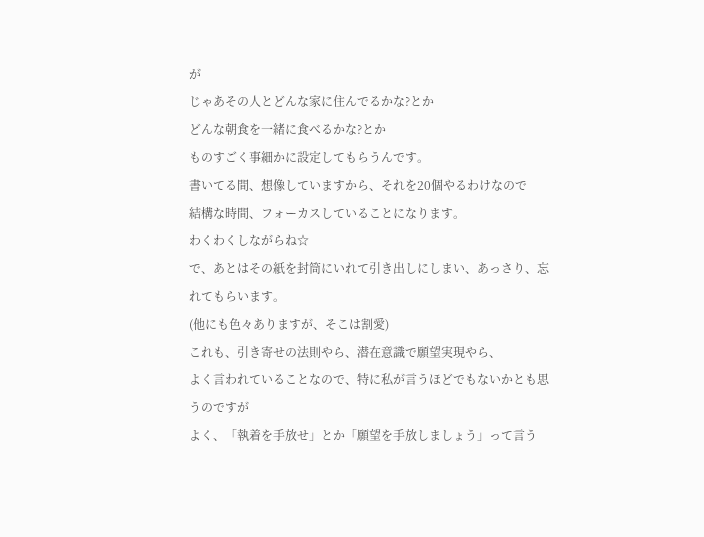が
じゃあその人とどんな家に住んでるかな?とか
どんな朝食を一緒に食べるかな?とか
ものすごく事細かに設定してもらうんです。
書いてる間、想像していますから、それを20個やるわけなので
結構な時間、フォーカスしていることになります。
わくわくしながらね☆
で、あとはその紙を封筒にいれて引き出しにしまい、あっさり、忘れてもらいます。
(他にも色々ありますが、そこは割愛)
これも、引き寄せの法則やら、潜在意識で願望実現やら、
よく言われていることなので、特に私が言うほどでもないかとも思うのですが
よく、「執着を手放せ」とか「願望を手放しましょう」って言う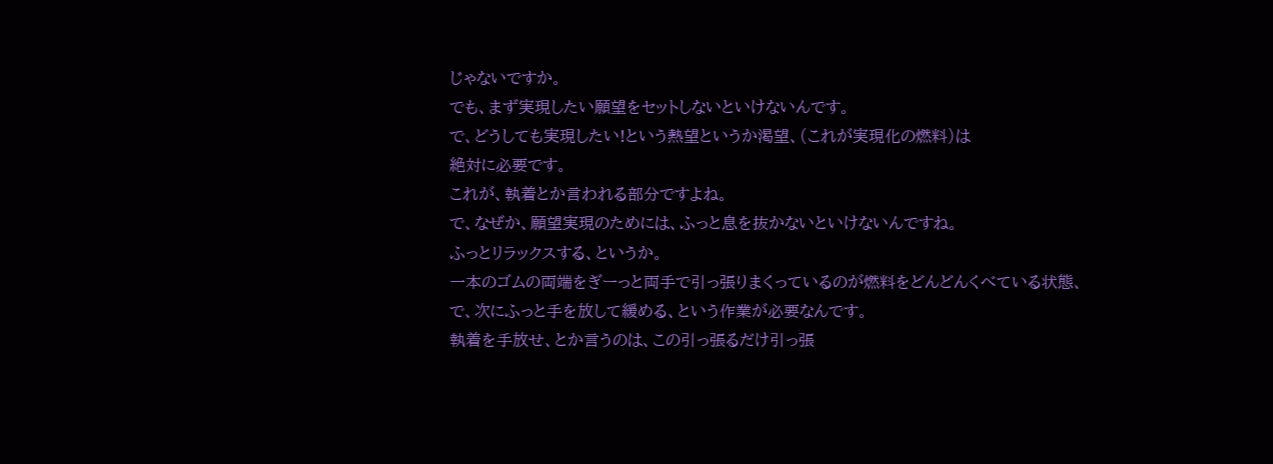じゃないですか。
でも、まず実現したい願望をセットしないといけないんです。
で、どうしても実現したい!という熱望というか渇望、(これが実現化の燃料)は
絶対に必要です。
これが、執着とか言われる部分ですよね。
で、なぜか、願望実現のためには、ふっと息を抜かないといけないんですね。
ふっとリラックスする、というか。
一本のゴムの両端をぎーっと両手で引っ張りまくっているのが燃料をどんどんくべている状態、
で、次にふっと手を放して緩める、という作業が必要なんです。
執着を手放せ、とか言うのは、この引っ張るだけ引っ張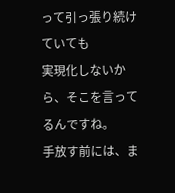って引っ張り続けていても
実現化しないから、そこを言ってるんですね。
手放す前には、ま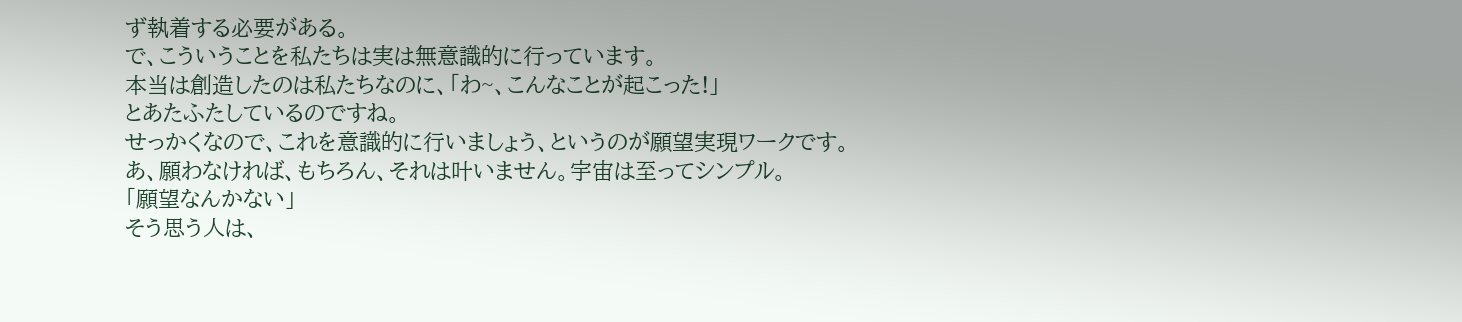ず執着する必要がある。
で、こういうことを私たちは実は無意識的に行っています。
本当は創造したのは私たちなのに、「わ~、こんなことが起こった!」
とあたふたしているのですね。
せっかくなので、これを意識的に行いましょう、というのが願望実現ワークです。
あ、願わなければ、もちろん、それは叶いません。宇宙は至ってシンプル。
「願望なんかない」
そう思う人は、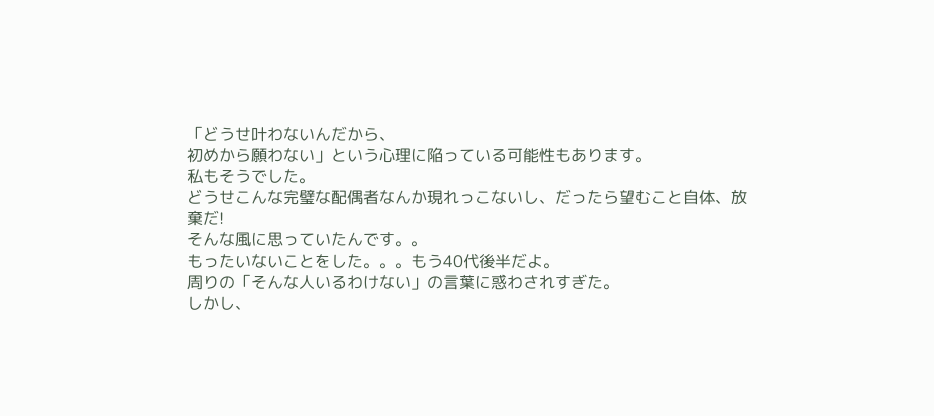「どうせ叶わないんだから、
初めから願わない」という心理に陥っている可能性もあります。
私もそうでした。
どうせこんな完璧な配偶者なんか現れっこないし、だったら望むこと自体、放棄だ!
そんな風に思っていたんです。。
もったいないことをした。。。もう40代後半だよ。
周りの「そんな人いるわけない」の言葉に惑わされすぎた。
しかし、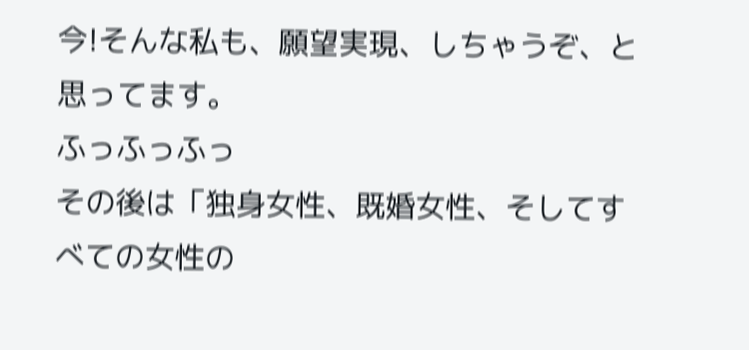今!そんな私も、願望実現、しちゃうぞ、と思ってます。
ふっふっふっ
その後は「独身女性、既婚女性、そしてすべての女性の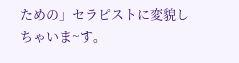ための」セラピストに変貌しちゃいま~す。